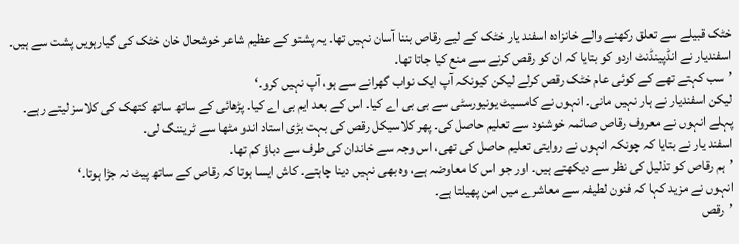خٹک قبیلے سے تعلق رکھنے والے خانزادہ اسفند یار خٹک کے لیے رقاص بننا آسان نہیں تھا۔ یہ پشتو کے عظیم شاعر خوشحال خان خٹک کی گیارہویں پشت سے ہیں۔
اسفندیار نے انڈپینڈنٹ اردو کو بتایا کہ ان کو رقص کرنے سے منع کیا جاتا تھا۔
’سب کہتے تھے کے کوئی عام خٹک رقص کرلے لیکن کیونکہ آپ ایک نواب گھرانے سے ہو، آپ نہیں کرو۔‘
لیکن اسفندیار نے ہار نہیں مانی۔ انہوں نے کامسیٹ یونیورسٹی سے بی بی اے کیا۔ اس کے بعد ایم بی اے کیا۔ پڑھائی کے ساتھ ساتھ کتھک کی کلاسز لیتے رہے۔
پہلے انہوں نے معروف رقاص صائمہ خوشنود سے تعلیم حاصل کی۔ پھر کلاسیکل رقص کی بہت بڑی استاد اندو مٹھا سے ٹریننگ لی۔
اسفند یار نے بتایا کہ چونکہ انہوں نے روایتی تعلیم حاصل کی تھی، اس وجہ سے خاندان کی طرف سے دباؤ کم تھا۔
’ہم رقاص کو تذلیل کی نظر سے دیکھتے ہیں۔ اور جو اس کا معاوضہ ہے، وہ بھی نہیں دینا چاہتے۔ کاش ایسا ہوتا کہ رقاص کے ساتھ پیٹ نہ جڑا ہوتا۔‘
انہوں نے مزید کہا کہ فنون لطیفہ سے معاشرے میں امن پھیلتا ہے۔
’رقص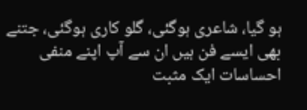ہو گیا، شاعری ہوگئی، گلو کاری ہوگئی، جتنے بھی ایسے فن ہیں ان سے آپ اپنے منفی احساسات ایک مثبت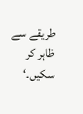طریقے سے ظاہر کر سکیں۔‘